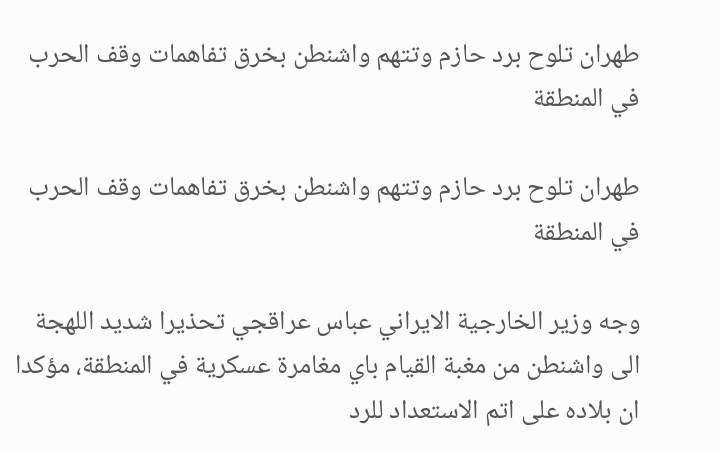طهران تلوح برد حازم وتتهم واشنطن بخرق تفاهمات وقف الحرب في المنطقة

طهران تلوح برد حازم وتتهم واشنطن بخرق تفاهمات وقف الحرب في المنطقة

وجه وزير الخارجية الايراني عباس عراقجي تحذيرا شديد اللهجة الى واشنطن من مغبة القيام باي مغامرة عسكرية في المنطقة، مؤكدا ان بلاده على اتم الاستعداد للرد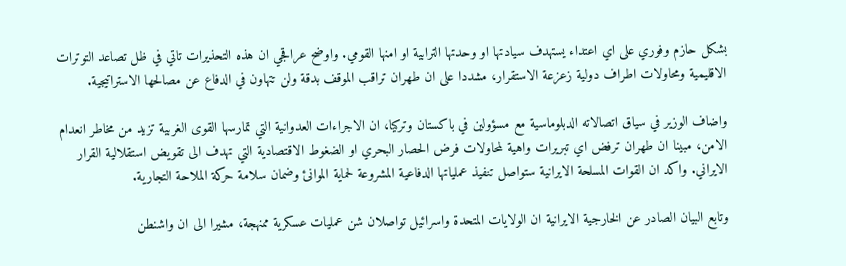بشكل حازم وفوري على اي اعتداء يستهدف سيادتها او وحدتها الترابية او امنها القومي. واوضح عراقجي ان هذه التحذيرات تاتي في ظل تصاعد التوترات الاقليمية ومحاولات اطراف دولية زعزعة الاستقرار، مشددا على ان طهران تراقب الموقف بدقة ولن تتهاون في الدفاع عن مصالحها الاستراتيجية.

واضاف الوزير في سياق اتصالاته الدبلوماسية مع مسؤولين في باكستان وتركيا، ان الاجراءات العدوانية التي تمارسها القوى الغربية تزيد من مخاطر انعدام الامن، مبينا ان طهران ترفض اي تبريرات واهية لمحاولات فرض الحصار البحري او الضغوط الاقتصادية التي تهدف الى تقويض استقلالية القرار الايراني. واكد ان القوات المسلحة الايرانية ستواصل تنفيذ عملياتها الدفاعية المشروعة لحماية الموانئ وضمان سلامة حركة الملاحة التجارية.

وتابع البيان الصادر عن الخارجية الايرانية ان الولايات المتحدة واسرائيل تواصلان شن عمليات عسكرية ممنهجة، مشيرا الى ان واشنطن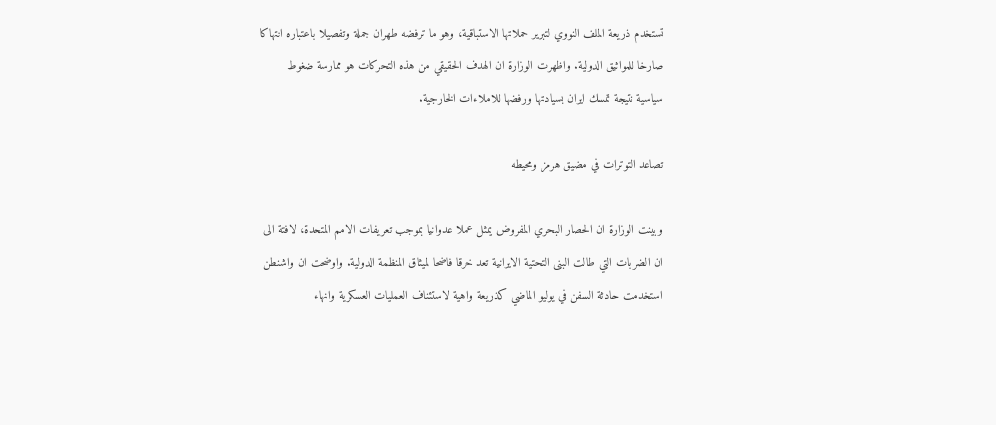تستخدم ذريعة الملف النووي لتبرير حملاتها الاستباقية، وهو ما ترفضه طهران جملة وتفصيلا باعتباره انتهاكا صارخا للمواثيق الدولية. واظهرت الوزارة ان الهدف الحقيقي من هذه التحركات هو ممارسة ضغوط سياسية نتيجة تمسك ايران بسيادتها ورفضها للاملاءات الخارجية.

تصاعد التوترات في مضيق هرمز ومحيطه

وبينت الوزارة ان الحصار البحري المفروض يمثل عملا عدوانيا بموجب تعريفات الامم المتحدة، لافتة الى ان الضربات التي طالت البنى التحتية الايرانية تعد خرقا فاضحا لميثاق المنظمة الدولية. واوضحت ان واشنطن استخدمت حادثة السفن في يوليو الماضي كذريعة واهية لاستئناف العمليات العسكرية وانهاء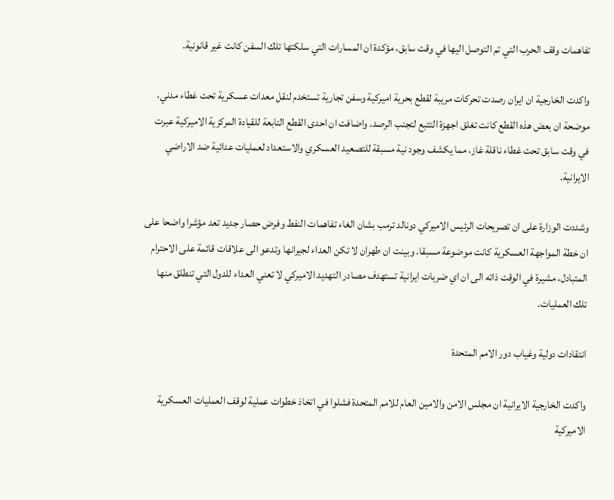تفاهمات وقف الحرب التي تم التوصل اليها في وقت سابق، مؤكدة ان المسارات التي سلكتها تلك السفن كانت غير قانونية.

واكدت الخارجية ان ايران رصدت تحركات مريبة لقطع بحرية اميركية وسفن تجارية تستخدم لنقل معدات عسكرية تحت غطاء مدني، موضحة ان بعض هذه القطع كانت تغلق اجهزة التتبع لتجنب الرصد. واضافت ان احدى القطع التابعة للقيادة المركزية الاميركية عبرت في وقت سابق تحت غطاء ناقلة غاز، مما يكشف وجود نية مسبقة للتصعيد العسكري والاستعداد لعمليات عدائية ضد الاراضي الايرانية.

وشددت الوزارة على ان تصريحات الرئيس الاميركي دونالد ترمب بشان الغاء تفاهمات النفط وفرض حصار جديد تعد مؤشرا واضحا على ان خطة المواجهة العسكرية كانت موضوعة مسبقا. وبينت ان طهران لا تكن العداء لجيرانها وتدعو الى علاقات قائمة على الاحترام المتبادل، مشيرة في الوقت ذاته الى ان اي ضربات ايرانية تستهدف مصادر التهديد الاميركي لا تعني العداء للدول التي تنطلق منها تلك العمليات.

انتقادات دولية وغياب دور الامم المتحدة

واكدت الخارجية الايرانية ان مجلس الامن والامين العام للامم المتحدة فشلوا في اتخاذ خطوات عملية لوقف العمليات العسكرية الاميركية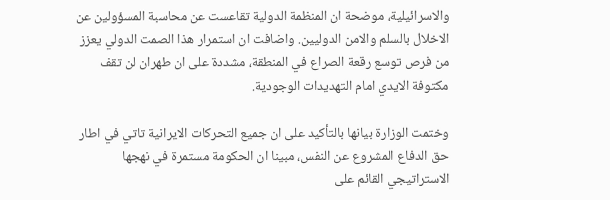والاسرائيلية، موضحة ان المنظمة الدولية تقاعست عن محاسبة المسؤولين عن الاخلال بالسلم والامن الدوليين. واضافت ان استمرار هذا الصمت الدولي يعزز من فرص توسع رقعة الصراع في المنطقة، مشددة على ان طهران لن تقف مكتوفة الايدي امام التهديدات الوجودية.

وختمت الوزارة بيانها بالتأكيد على ان جميع التحركات الايرانية تاتي في اطار حق الدفاع المشروع عن النفس، مبينا ان الحكومة مستمرة في نهجها الاستراتيجي القائم على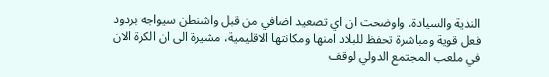الندية والسيادة. واوضحت ان اي تصعيد اضافي من قبل واشنطن سيواجه بردود فعل قوية ومباشرة تحفظ للبلاد امنها ومكانتها الاقليمية، مشيرة الى ان الكرة الان في ملعب المجتمع الدولي لوقف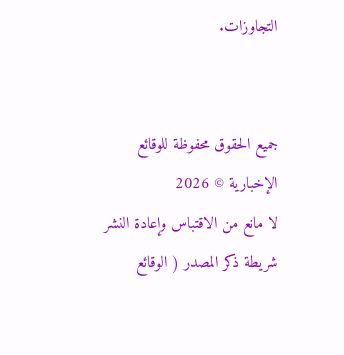التجاوزات.


جميع الحقوق محفوظة للوقائع الإخبارية © 2026
لا مانع من الاقتباس وإعادة النشر شريطة ذكر المصدر ( الوقائع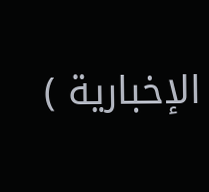الإخبارية )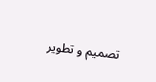تصميم و تطوير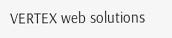VERTEX web solutions